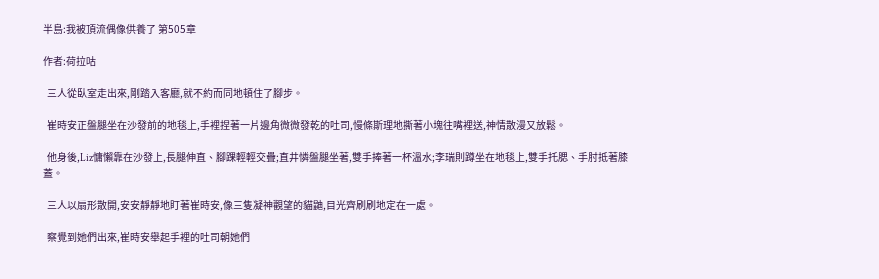半島:我被頂流偶像供養了 第505章

作者:荷拉咕

  三人從臥室走出來,剛踏入客廳,就不約而同地頓住了腳步。

  崔時安正盤腿坐在沙發前的地毯上,手裡捏著一片邊角微微發乾的吐司,慢條斯理地撕著小塊往嘴裡送,神情散漫又放鬆。

  他身後,Liz慵懶靠在沙發上,長腿伸直、腳踝輕輕交疊;直井憐盤腿坐著,雙手捧著一杯溫水;李瑞則蹲坐在地毯上,雙手托腮、手肘抵著膝蓋。

  三人以扇形散開,安安靜靜地盯著崔時安,像三隻凝神觀望的貓鼬,目光齊刷刷地定在一處。

  察覺到她們出來,崔時安舉起手裡的吐司朝她們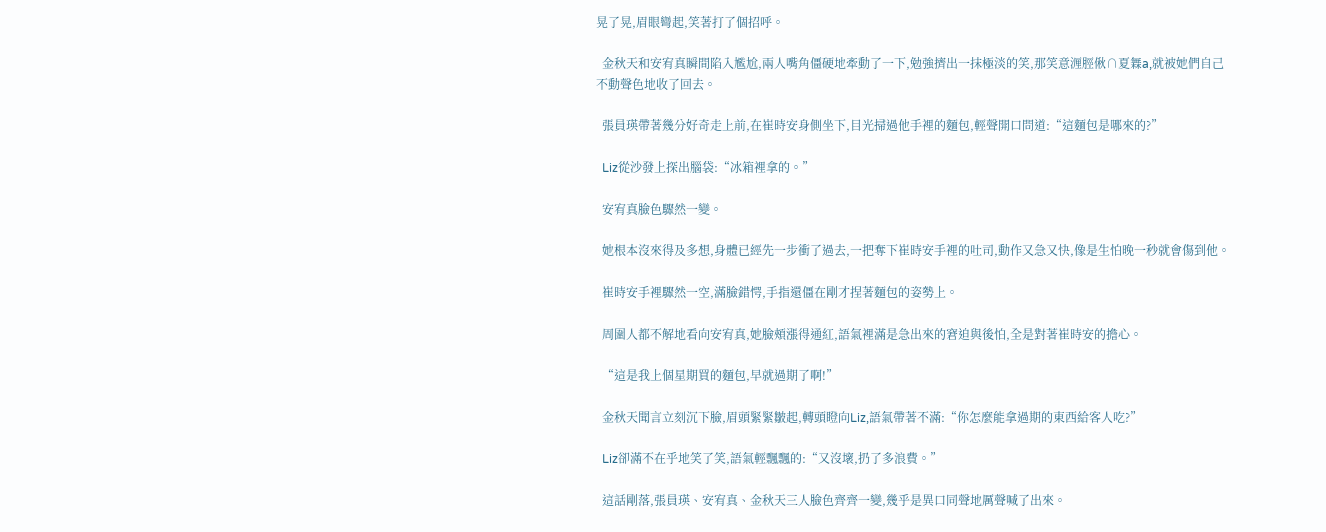晃了晃,眉眼彎起,笑著打了個招呼。

  金秋天和安宥真瞬間陷入尷尬,兩人嘴角僵硬地牽動了一下,勉強擠出一抹極淡的笑,那笑意湹脛偢∩夏橆a,就被她們自己不動聲色地收了回去。

  張員瑛帶著幾分好奇走上前,在崔時安身側坐下,目光掃過他手裡的麵包,輕聲開口問道:“這麵包是哪來的?”

  Liz從沙發上探出腦袋:“冰箱裡拿的。”

  安宥真臉色驟然一變。

  她根本沒來得及多想,身體已經先一步衝了過去,一把奪下崔時安手裡的吐司,動作又急又快,像是生怕晚一秒就會傷到他。

  崔時安手裡驟然一空,滿臉錯愕,手指還僵在剛才捏著麵包的姿勢上。

  周圍人都不解地看向安宥真,她臉頰漲得通紅,語氣裡滿是急出來的窘迫與後怕,全是對著崔時安的擔心。

  “這是我上個星期買的麵包,早就過期了啊!”

  金秋天聞言立刻沉下臉,眉頭緊緊皺起,轉頭瞪向Liz,語氣帶著不滿:“你怎麼能拿過期的東西給客人吃?”

  Liz卻滿不在乎地笑了笑,語氣輕飄飄的:“又沒壞,扔了多浪費。”

  這話剛落,張員瑛、安宥真、金秋天三人臉色齊齊一變,幾乎是異口同聲地厲聲喊了出來。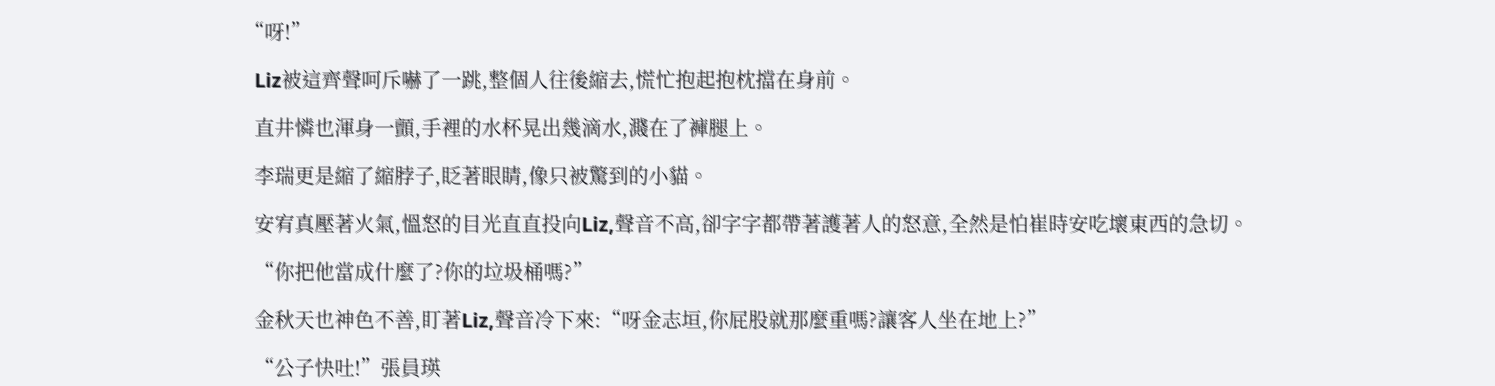“呀!”

  Liz被這齊聲呵斥嚇了一跳,整個人往後縮去,慌忙抱起抱枕擋在身前。

  直井憐也渾身一顫,手裡的水杯晃出幾滴水,濺在了褲腿上。

  李瑞更是縮了縮脖子,眨著眼睛,像只被驚到的小貓。

  安宥真壓著火氣,慍怒的目光直直投向Liz,聲音不高,卻字字都帶著護著人的怒意,全然是怕崔時安吃壞東西的急切。

  “你把他當成什麼了?你的垃圾桶嗎?”

  金秋天也神色不善,盯著Liz,聲音冷下來:“呀金志垣,你屁股就那麼重嗎?讓客人坐在地上?”

  “公子快吐!”張員瑛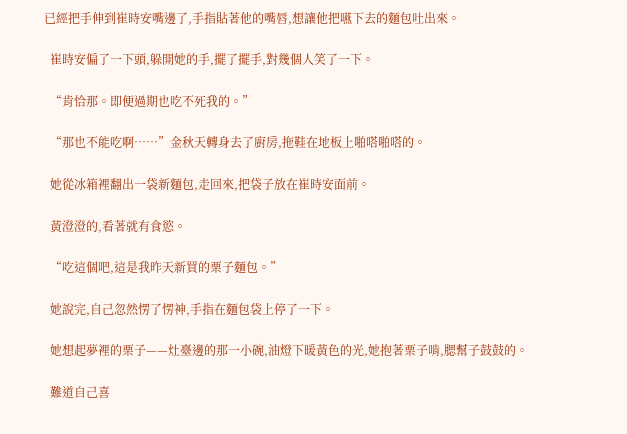已經把手伸到崔時安嘴邊了,手指貼著他的嘴唇,想讓他把嚥下去的麵包吐出來。

  崔時安偏了一下頭,躲開她的手,擺了擺手,對幾個人笑了一下。

  “肯恰那。即便過期也吃不死我的。”

  “那也不能吃啊……”金秋天轉身去了廚房,拖鞋在地板上啪嗒啪嗒的。

  她從冰箱裡翻出一袋新麵包,走回來,把袋子放在崔時安面前。

  黃澄澄的,看著就有食慾。

  “吃這個吧,這是我昨天新買的栗子麵包。”

  她說完,自己忽然愣了愣神,手指在麵包袋上停了一下。

  她想起夢裡的栗子——灶臺邊的那一小碗,油燈下暖黃色的光,她抱著栗子啃,腮幫子鼓鼓的。

  難道自己喜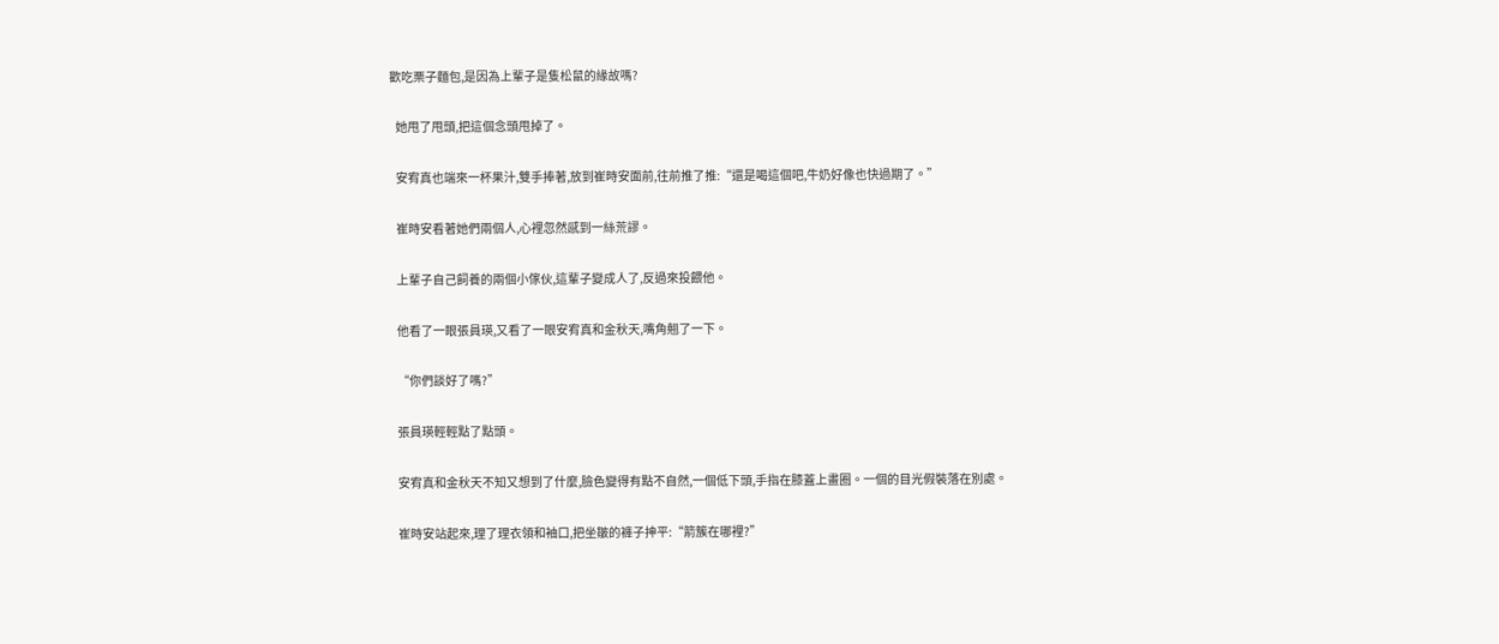歡吃栗子麵包,是因為上輩子是隻松鼠的緣故嗎?

  她甩了甩頭,把這個念頭甩掉了。

  安宥真也端來一杯果汁,雙手捧著,放到崔時安面前,往前推了推:“還是喝這個吧,牛奶好像也快過期了。”

  崔時安看著她們兩個人,心裡忽然感到一絲荒謬。

  上輩子自己飼養的兩個小傢伙,這輩子變成人了,反過來投餵他。

  他看了一眼張員瑛,又看了一眼安宥真和金秋天,嘴角翹了一下。

  “你們談好了嗎?”

  張員瑛輕輕點了點頭。

  安宥真和金秋天不知又想到了什麼,臉色變得有點不自然,一個低下頭,手指在膝蓋上畫圈。一個的目光假裝落在別處。

  崔時安站起來,理了理衣領和袖口,把坐皺的褲子抻平:“箭簇在哪裡?”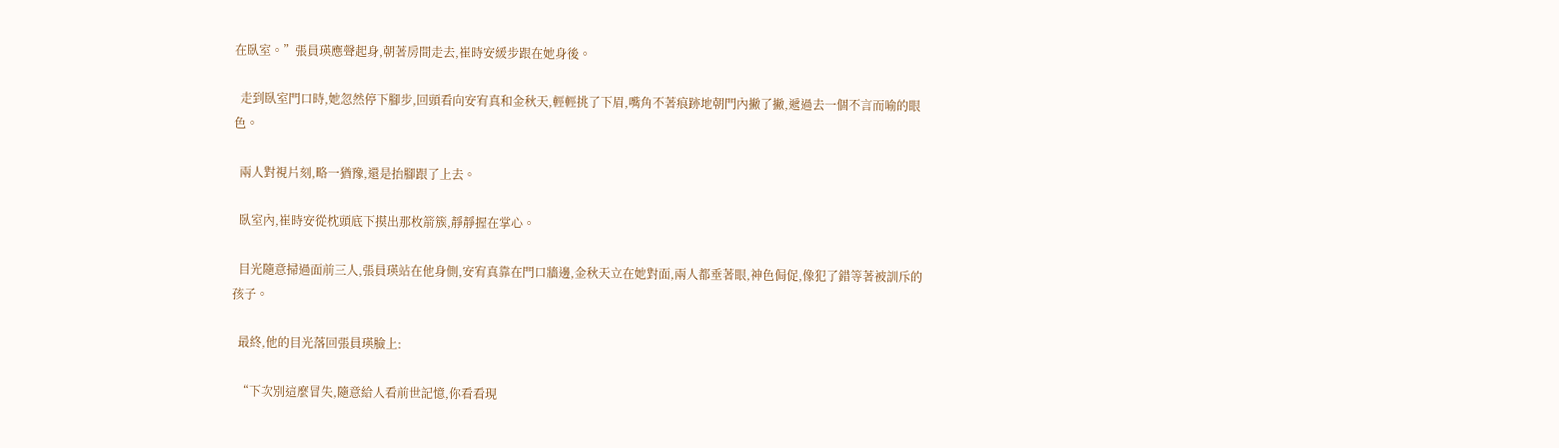在臥室。”張員瑛應聲起身,朝著房間走去,崔時安緩步跟在她身後。

  走到臥室門口時,她忽然停下腳步,回頭看向安宥真和金秋天,輕輕挑了下眉,嘴角不著痕跡地朝門內撇了撇,遞過去一個不言而喻的眼色。

  兩人對視片刻,略一猶豫,還是抬腳跟了上去。

  臥室內,崔時安從枕頭底下摸出那枚箭簇,靜靜握在掌心。

  目光隨意掃過面前三人,張員瑛站在他身側,安宥真靠在門口牆邊,金秋天立在她對面,兩人都垂著眼,神色侷促,像犯了錯等著被訓斥的孩子。

  最終,他的目光落回張員瑛臉上:

  “下次別這麼冒失,隨意給人看前世記憶,你看看現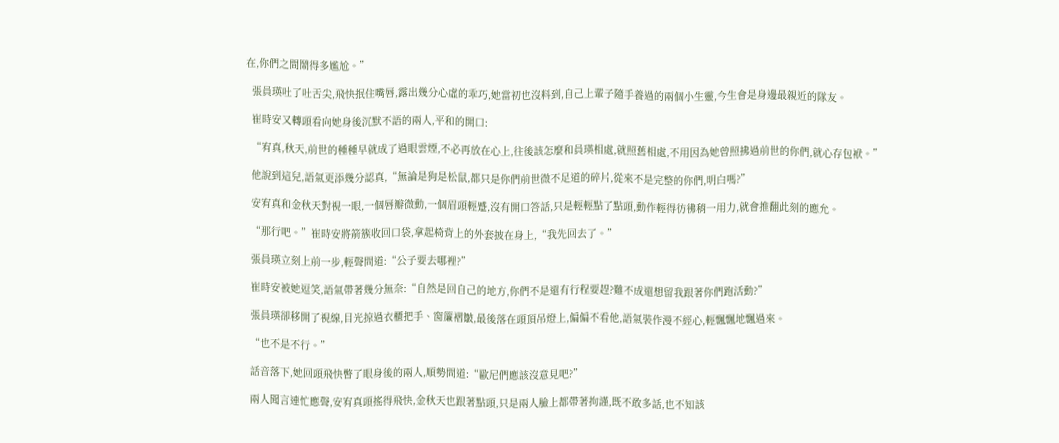在,你們之間鬧得多尷尬。”

  張員瑛吐了吐舌尖,飛快抿住嘴唇,露出幾分心虛的乖巧,她當初也沒料到,自己上輩子隨手養過的兩個小生靈,今生會是身邊最親近的隊友。

  崔時安又轉頭看向她身後沉默不語的兩人,平和的開口:

  “宥真,秋天,前世的種種早就成了過眼雲煙,不必再放在心上,往後該怎麼和員瑛相處,就照舊相處,不用因為她曾照拂過前世的你們,就心存包袱。”

  他說到這兒,語氣更添幾分認真,“無論是狗是松鼠,都只是你們前世微不足道的碎片,從來不是完整的你們,明白嗎?”

  安宥真和金秋天對視一眼,一個唇瓣微動,一個眉頭輕蹙,沒有開口答話,只是輕輕點了點頭,動作輕得彷彿稍一用力,就會推翻此刻的應允。

  “那行吧。”崔時安將箭簇收回口袋,拿起椅背上的外套披在身上,“我先回去了。”

  張員瑛立刻上前一步,輕聲問道:“公子要去哪裡?”

  崔時安被她逗笑,語氣帶著幾分無奈:“自然是回自己的地方,你們不是還有行程要趕?難不成還想留我跟著你們跑活動?”

  張員瑛卻移開了視線,目光掠過衣櫃把手、窗簾褶皺,最後落在頭頂吊燈上,偏偏不看他,語氣裝作漫不經心,輕飄飄地飄過來。

  “也不是不行。”

  話音落下,她回頭飛快瞥了眼身後的兩人,順勢問道:“歐尼們應該沒意見吧?”

  兩人聞言連忙應聲,安宥真頭搖得飛快,金秋天也跟著點頭,只是兩人臉上都帶著拘謹,既不敢多話,也不知該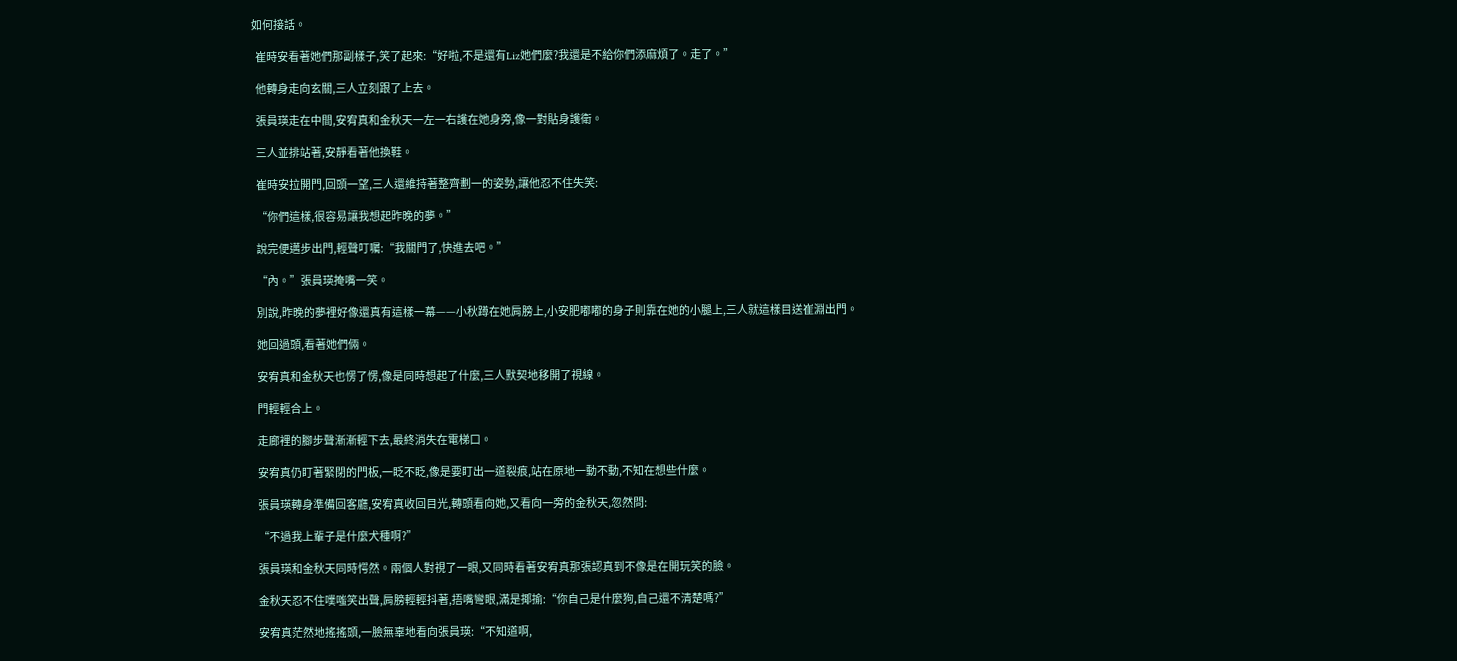如何接話。

  崔時安看著她們那副樣子,笑了起來:“好啦,不是還有Liz她們麼?我還是不給你們添麻煩了。走了。”

  他轉身走向玄關,三人立刻跟了上去。

  張員瑛走在中間,安宥真和金秋天一左一右護在她身旁,像一對貼身護衛。

  三人並排站著,安靜看著他換鞋。

  崔時安拉開門,回頭一望,三人還維持著整齊劃一的姿勢,讓他忍不住失笑:

  “你們這樣,很容易讓我想起昨晚的夢。”

  說完便邁步出門,輕聲叮囑:“我關門了,快進去吧。”

  “內。”張員瑛掩嘴一笑。

  別說,昨晚的夢裡好像還真有這樣一幕——小秋蹲在她肩膀上,小安肥嘟嘟的身子則靠在她的小腿上,三人就這樣目送崔淵出門。

  她回過頭,看著她們倆。

  安宥真和金秋天也愣了愣,像是同時想起了什麼,三人默契地移開了視線。

  門輕輕合上。

  走廊裡的腳步聲漸漸輕下去,最終消失在電梯口。

  安宥真仍盯著緊閉的門板,一眨不眨,像是要盯出一道裂痕,站在原地一動不動,不知在想些什麼。

  張員瑛轉身準備回客廳,安宥真收回目光,轉頭看向她,又看向一旁的金秋天,忽然問:

  “不過我上輩子是什麼犬種啊?”

  張員瑛和金秋天同時愕然。兩個人對視了一眼,又同時看著安宥真那張認真到不像是在開玩笑的臉。

  金秋天忍不住噗嗤笑出聲,肩膀輕輕抖著,捂嘴彎眼,滿是揶揄:“你自己是什麼狗,自己還不清楚嗎?”

  安宥真茫然地搖搖頭,一臉無辜地看向張員瑛:“不知道啊,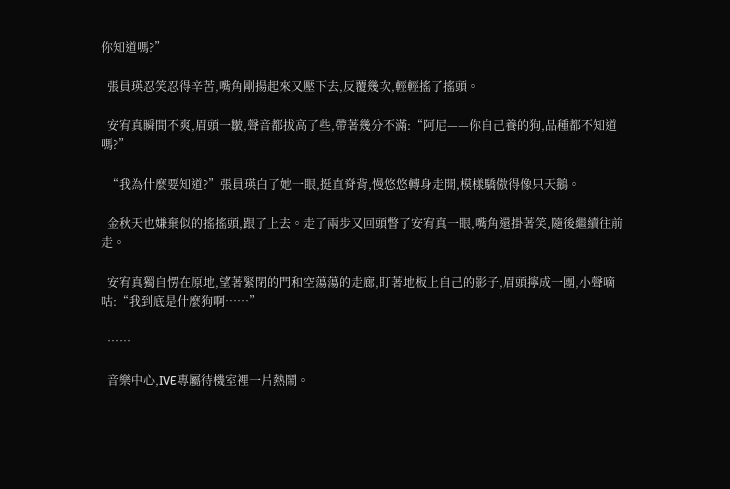你知道嗎?”

  張員瑛忍笑忍得辛苦,嘴角剛揚起來又壓下去,反覆幾次,輕輕搖了搖頭。

  安宥真瞬間不爽,眉頭一皺,聲音都拔高了些,帶著幾分不滿:“阿尼——你自己養的狗,品種都不知道嗎?”

  “我為什麼要知道?”張員瑛白了她一眼,挺直脊背,慢悠悠轉身走開,模樣驕傲得像只天鵝。

  金秋天也嫌棄似的搖搖頭,跟了上去。走了兩步又回頭瞥了安宥真一眼,嘴角還掛著笑,隨後繼續往前走。

  安宥真獨自愣在原地,望著緊閉的門和空蕩蕩的走廊,盯著地板上自己的影子,眉頭擰成一團,小聲嘀咕:“我到底是什麼狗啊……”

  ……

  音樂中心,IVE專屬待機室裡一片熱鬧。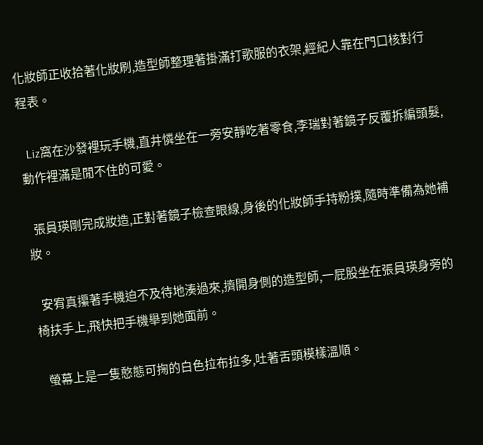化妝師正收拾著化妝刷,造型師整理著掛滿打歌服的衣架,經紀人靠在門口核對行程表。

  Liz窩在沙發裡玩手機,直井憐坐在一旁安靜吃著零食,李瑞對著鏡子反覆拆編頭髮,動作裡滿是閒不住的可愛。

  張員瑛剛完成妝造,正對著鏡子檢查眼線,身後的化妝師手持粉撲,隨時準備為她補妝。

  安宥真攥著手機迫不及待地湊過來,擠開身側的造型師,一屁股坐在張員瑛身旁的椅扶手上,飛快把手機舉到她面前。

  螢幕上是一隻憨態可掬的白色拉布拉多,吐著舌頭模樣溫順。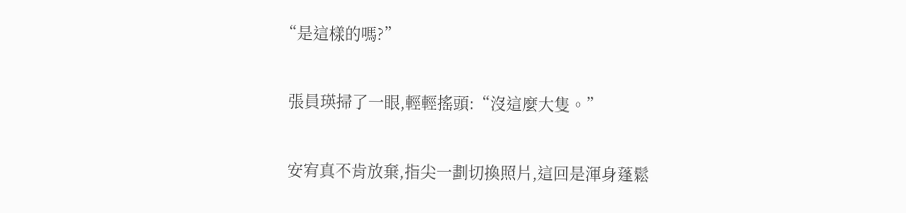“是這樣的嗎?”

  張員瑛掃了一眼,輕輕搖頭:“沒這麼大隻。”

  安宥真不肯放棄,指尖一劃切換照片,這回是渾身蓬鬆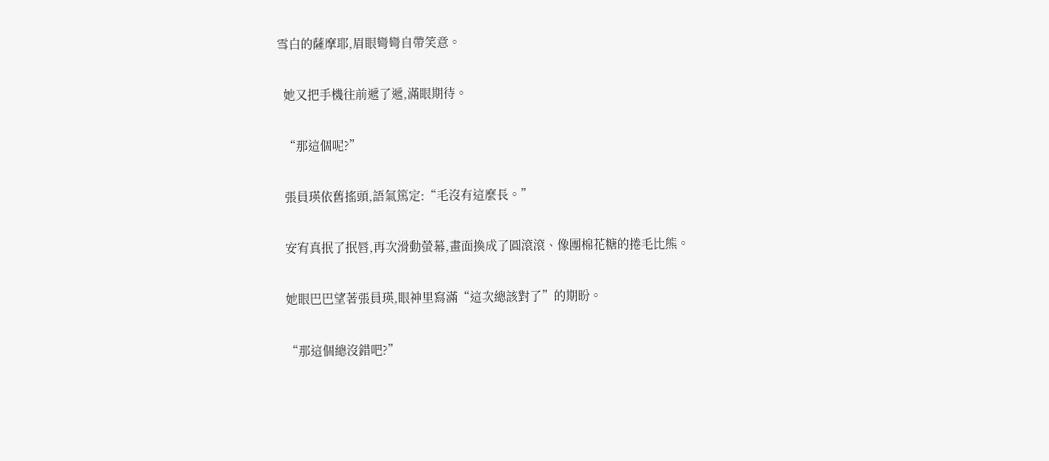雪白的薩摩耶,眉眼彎彎自帶笑意。

  她又把手機往前遞了遞,滿眼期待。

  “那這個呢?”

  張員瑛依舊搖頭,語氣篤定:“毛沒有這麼長。”

  安宥真抿了抿唇,再次滑動螢幕,畫面換成了圓滾滾、像團棉花糖的捲毛比熊。

  她眼巴巴望著張員瑛,眼神里寫滿“這次總該對了”的期盼。

  “那這個總沒錯吧?”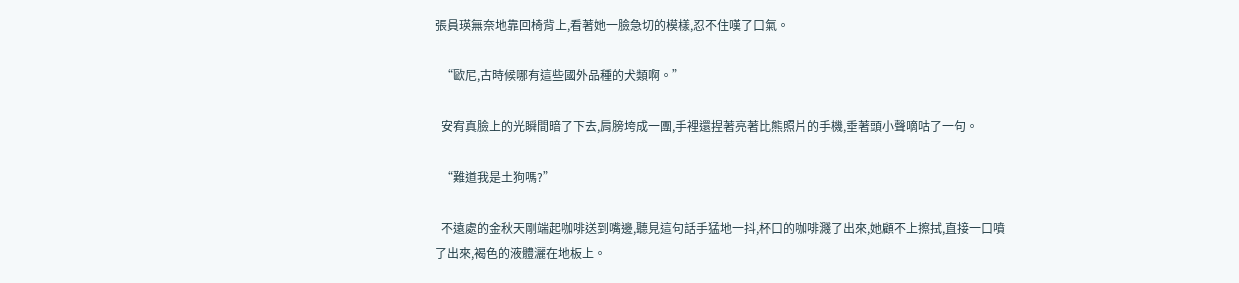張員瑛無奈地靠回椅背上,看著她一臉急切的模樣,忍不住嘆了口氣。

  “歐尼,古時候哪有這些國外品種的犬類啊。”

  安宥真臉上的光瞬間暗了下去,肩膀垮成一團,手裡還捏著亮著比熊照片的手機,垂著頭小聲嘀咕了一句。

  “難道我是土狗嗎?”

  不遠處的金秋天剛端起咖啡送到嘴邊,聽見這句話手猛地一抖,杯口的咖啡濺了出來,她顧不上擦拭,直接一口噴了出來,褐色的液體灑在地板上。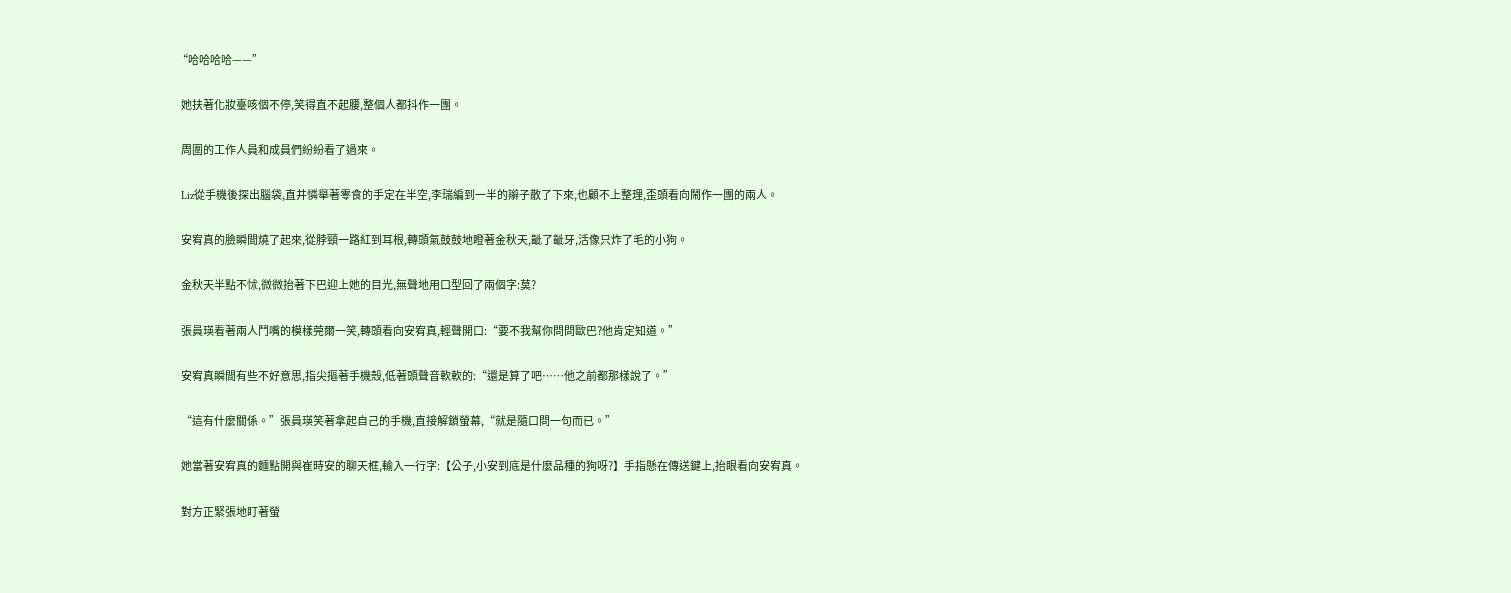“哈哈哈哈——”

  她扶著化妝臺咳個不停,笑得直不起腰,整個人都抖作一團。

  周圍的工作人員和成員們紛紛看了過來。

  Liz從手機後探出腦袋,直井憐舉著零食的手定在半空,李瑞編到一半的辮子散了下來,也顧不上整理,歪頭看向鬧作一團的兩人。

  安宥真的臉瞬間燒了起來,從脖頸一路紅到耳根,轉頭氣鼓鼓地瞪著金秋天,齜了齜牙,活像只炸了毛的小狗。

  金秋天半點不怵,微微抬著下巴迎上她的目光,無聲地用口型回了兩個字:莫?

  張員瑛看著兩人鬥嘴的模樣莞爾一笑,轉頭看向安宥真,輕聲開口:“要不我幫你問問歐巴?他肯定知道。”

  安宥真瞬間有些不好意思,指尖摳著手機殼,低著頭聲音軟軟的:“還是算了吧……他之前都那樣說了。”

  “這有什麼關係。”張員瑛笑著拿起自己的手機,直接解鎖螢幕,“就是隨口問一句而已。”

  她當著安宥真的麵點開與崔時安的聊天框,輸入一行字:【公子,小安到底是什麼品種的狗呀?】手指懸在傳送鍵上,抬眼看向安宥真。

  對方正緊張地盯著螢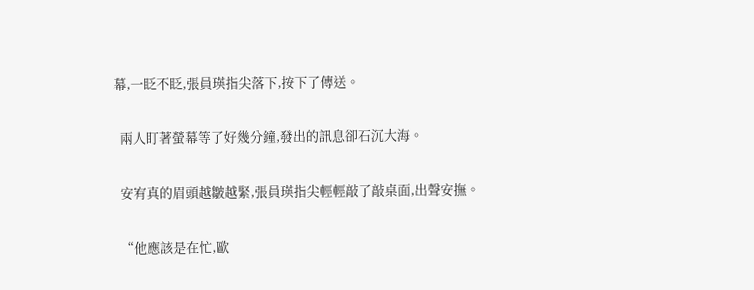幕,一眨不眨,張員瑛指尖落下,按下了傳送。

  兩人盯著螢幕等了好幾分鐘,發出的訊息卻石沉大海。

  安宥真的眉頭越皺越緊,張員瑛指尖輕輕敲了敲桌面,出聲安撫。

  “他應該是在忙,歐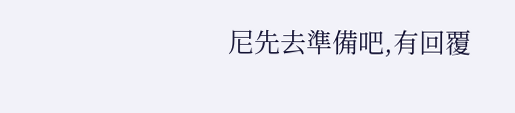尼先去準備吧,有回覆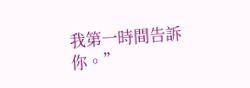我第一時間告訴你。”